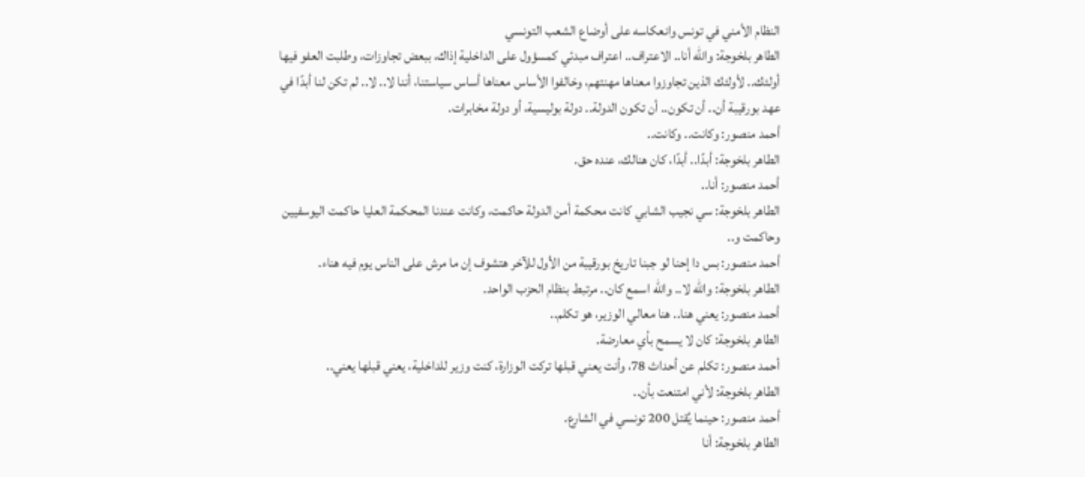النظام الأمني في تونس وانعكاسه على أوضاع الشعب التونسي
الطاهر بلخوجة: والله أنا.. الاعتراف.. اعتراف مبدئي كمسؤول على الداخلية إذاك، ببعض تجاوزات، وطلبت العفو فيها أولئك.. لأولئك الذين تجاوزوا معناها مهنتهم، وخالفوا الأساس معناها أساس سياستنا، أننا لا.. لا.. لم تكن لنا أبدًا في عهد بورقيبة أن.. أن تكون.. أن تكون الدولة.. دولة بوليسية، أو دولة مخابرات.
أحمد منصور: وكانت.. وكانت..
الطاهر بلخوجة: أبدًا.. أبدًا، كان هنالك، عنده حق.
أحمد منصور: أنا..
الطاهر بلخوجة: سي نجيب الشابي كانت محكمة أمن الدولة حاكمت، وكانت عندنا المحكمة العليا حاكمت اليوسفيين وحاكمت و..
أحمد منصور: بس دا إحنا لو جبنا تاريخ بورقيبة من الأول للآخر هتشوف إن ما مرش على الناس يوم فيه هناء.
الطاهر بلخوجة: والله لا.. والله اسمع كان.. مرتبط بنظام الحزب الواحد.
أحمد منصور: يعني هنا.. هنا معالي الوزير، هو تكلم..
الطاهر بلخوجة: كان لا يسمح بأي معارضة.
أحمد منصور: تكلم عن أحداث 78، وأنت يعني قبلها تركت الوزارة، كنت وزير للداخلية، يعني قبلها يعني..
الطاهر بلخوجة: لأني امتنعت بأن..
أحمد منصور: حينما يُقتل 200 تونسي في الشارع.
الطاهر بلخوجة: أنا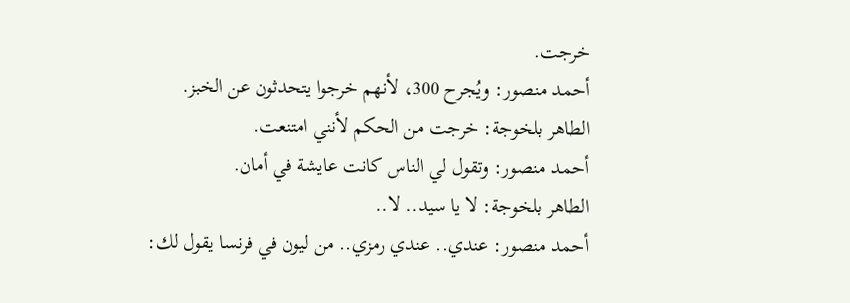خرجت.
أحمد منصور: ويُجرح 300، لأنهم خرجوا يتحدثون عن الخبز.
الطاهر بلخوجة: خرجت من الحكم لأنني امتنعت.
أحمد منصور: وتقول لي الناس كانت عايشة في أمان.
الطاهر بلخوجة: لا يا سيد.. لا..
أحمد منصور: عندي.. عندي رمزي.. من ليون في فرنسا يقول لك: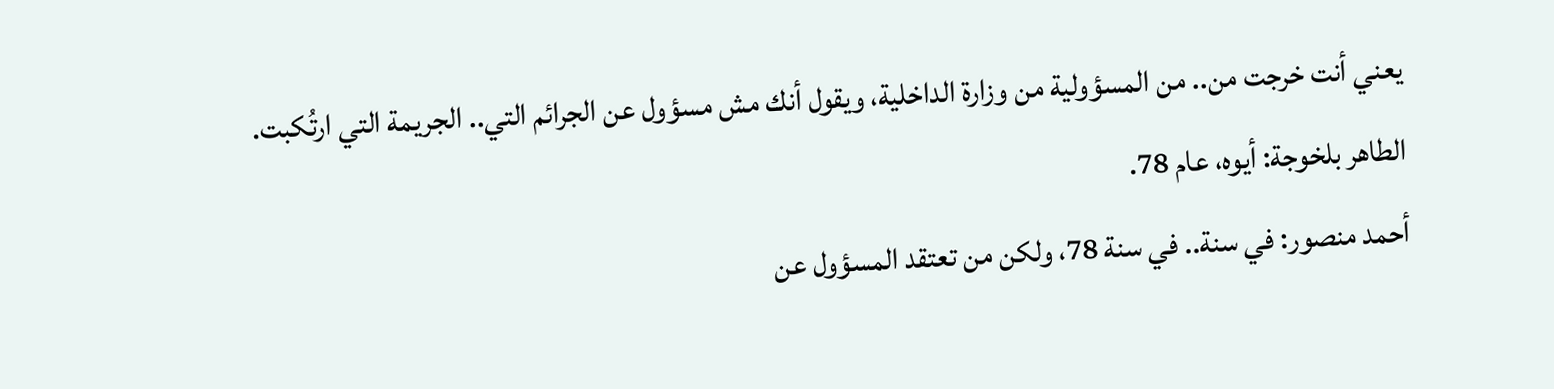يعني أنت خرجت من.. من المسؤولية من وزارة الداخلية، ويقول أنك مش مسؤول عن الجرائم التي.. الجريمة التي ارتُكبت.
الطاهر بلخوجة: أيوه، عام 78.
أحمد منصور: في سنة.. في سنة 78، ولكن من تعتقد المسؤول عن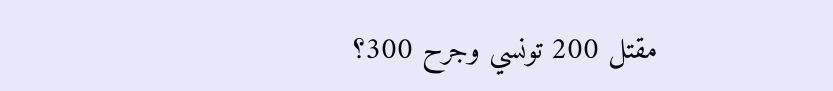مقتل 200 تونسي وجرح 300؟